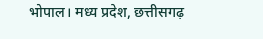भोपाल। मध्य प्रदेश, छत्तीसगढ़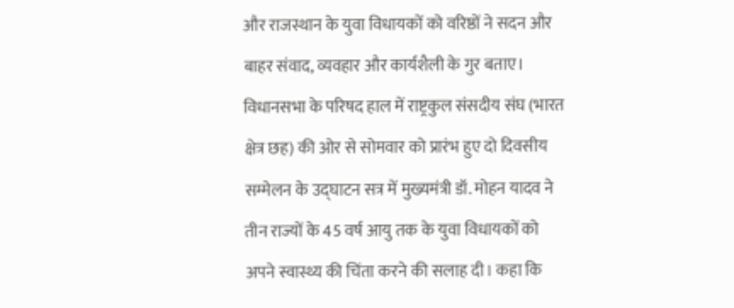और राजस्थान के युवा विधायकों को वरिष्ठों ने सदन और बाहर संवाद, व्यवहार और कार्यशैली के गुर बताए। विधानसभा के परिषद हाल में राष्ट्रकुल संसदीय संघ (भारत क्षेत्र छह) की ओर से सोमवार को प्रारंभ हुए दो दिवसीय सम्मेलन के उद्घाटन सत्र में मुख्यमंत्री डॉ. मोहन यादव ने तीन राज्यों के 45 वर्ष आयु तक के युवा विधायकों को अपने स्वास्थ्य की चिंता करने की सलाह दी। कहा कि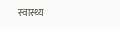स्वास्थ्य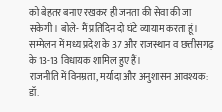को बेहतर बनाए रखकर ही जनता की सेवा की जा सकेगी। बोले- मैं प्रतिदिन दो घंटे व्यायाम करता हूं। सम्मेलन में मध्य प्रदेश के 37 और राजस्थान व छत्तीसगढ़ के 13-13 विधायक शामिल हुए हैं।
राजनीति में विनम्रता, मर्यादा और अनुशासन आवश्यक: डॉ.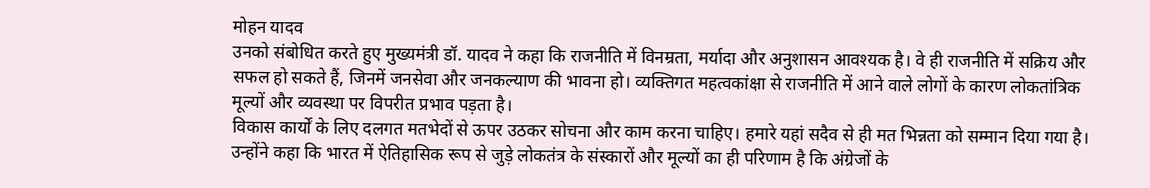मोहन यादव
उनको संबोधित करते हुए मुख्यमंत्री डॉ. यादव ने कहा कि राजनीति में विनम्रता, मर्यादा और अनुशासन आवश्यक है। वे ही राजनीति में सक्रिय और सफल हो सकते हैं, जिनमें जनसेवा और जनकल्याण की भावना हो। व्यक्तिगत महत्वकांक्षा से राजनीति में आने वाले लोगों के कारण लोकतांत्रिक मूल्यों और व्यवस्था पर विपरीत प्रभाव पड़ता है।
विकास कार्यों के लिए दलगत मतभेदों से ऊपर उठकर सोचना और काम करना चाहिए। हमारे यहां सदैव से ही मत भिन्नता को सम्मान दिया गया है। उन्होंने कहा कि भारत में ऐतिहासिक रूप से जुड़े लोकतंत्र के संस्कारों और मूल्यों का ही परिणाम है कि अंग्रेजों के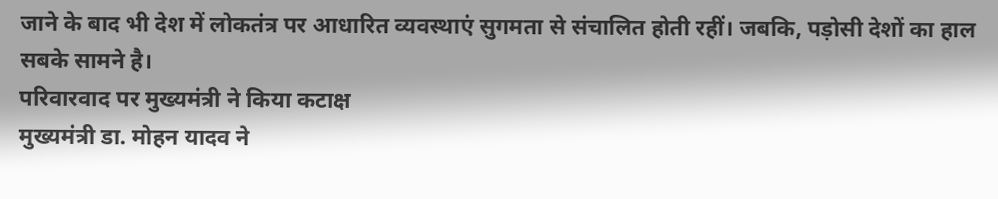जाने के बाद भी देश में लोकतंत्र पर आधारित व्यवस्थाएं सुगमता से संचालित होती रहीं। जबकि, पड़ोसी देशों का हाल सबके सामने है।
परिवारवाद पर मुख्यमंत्री ने किया कटाक्ष
मुख्यमंत्री डा. मोहन यादव ने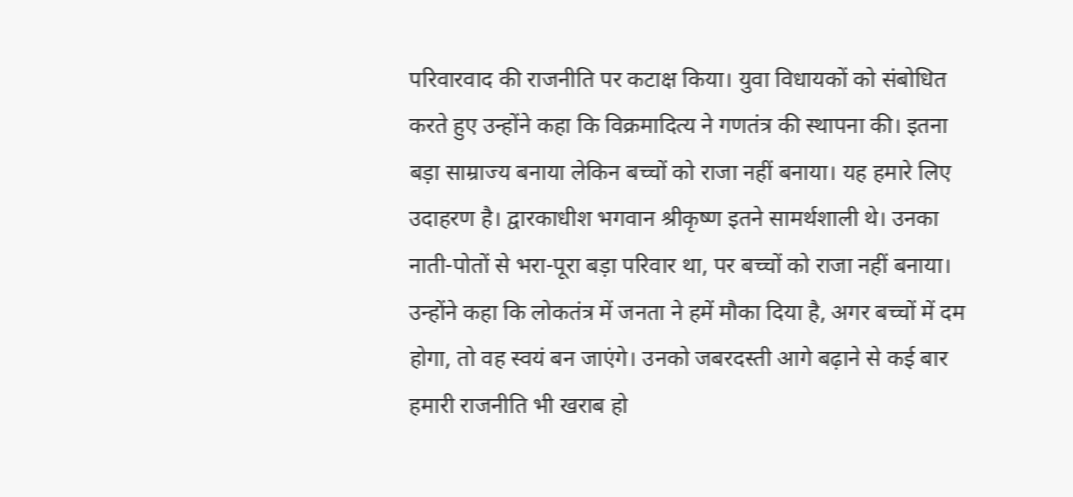परिवारवाद की राजनीति पर कटाक्ष किया। युवा विधायकों को संबोधित करते हुए उन्होंने कहा कि विक्रमादित्य ने गणतंत्र की स्थापना की। इतना बड़ा साम्राज्य बनाया लेकिन बच्चों को राजा नहीं बनाया। यह हमारे लिए उदाहरण है। द्वारकाधीश भगवान श्रीकृष्ण इतने सामर्थशाली थे। उनका नाती-पोतों से भरा-पूरा बड़ा परिवार था, पर बच्चों को राजा नहीं बनाया। उन्होंने कहा कि लोकतंत्र में जनता ने हमें मौका दिया है, अगर बच्चों में दम होगा, तो वह स्वयं बन जाएंगे। उनको जबरदस्ती आगे बढ़ाने से कई बार हमारी राजनीति भी खराब हो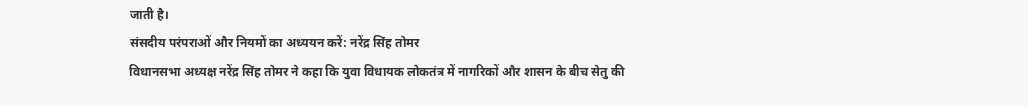जाती है।
संसदीय परंपराओं और नियमों का अध्ययन करें: नरेंद्र सिंह तोमर
विधानसभा अध्यक्ष नरेंद्र सिंह तोमर ने कहा कि युवा विधायक लोकतंत्र में नागरिकों और शासन के बीच सेतु की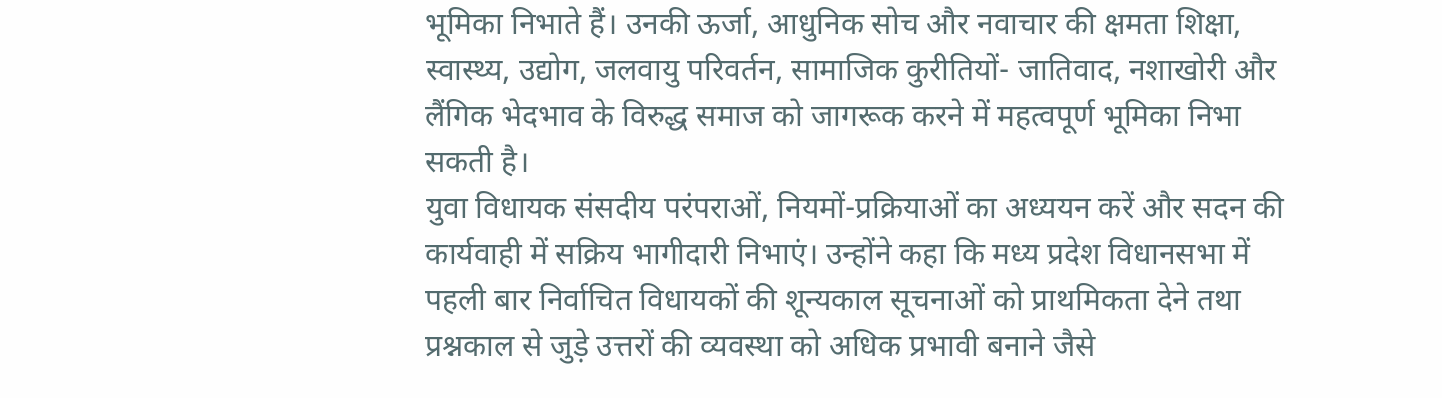भूमिका निभाते हैं। उनकी ऊर्जा, आधुनिक सोच और नवाचार की क्षमता शिक्षा, स्वास्थ्य, उद्योग, जलवायु परिवर्तन, सामाजिक कुरीतियों- जातिवाद, नशाखोरी और लैंगिक भेदभाव के विरुद्ध समाज को जागरूक करने में महत्वपूर्ण भूमिका निभा सकती है।
युवा विधायक संसदीय परंपराओं, नियमों-प्रक्रियाओं का अध्ययन करें और सदन की कार्यवाही में सक्रिय भागीदारी निभाएं। उन्होंने कहा कि मध्य प्रदेश विधानसभा में पहली बार निर्वाचित विधायकों की शून्यकाल सूचनाओं को प्राथमिकता देने तथा प्रश्नकाल से जुड़े उत्तरों की व्यवस्था को अधिक प्रभावी बनाने जैसे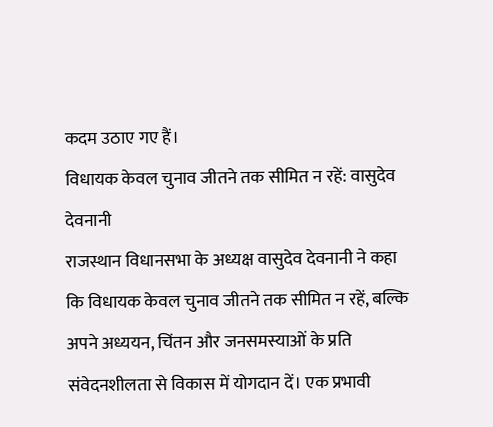कदम उठाए गए हैं।
विधायक केवल चुनाव जीतने तक सीमित न रहें: वासुदेव देवनानी
राजस्थान विधानसभा के अध्यक्ष वासुदेव देवनानी ने कहा कि विधायक केवल चुनाव जीतने तक सीमित न रहें, बल्कि अपने अध्ययन, चिंतन और जनसमस्याओं के प्रति संवेदनशीलता से विकास में योगदान दें। एक प्रभावी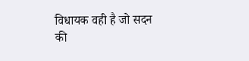विधायक वही है जो सदन की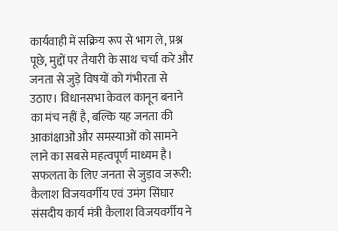कार्यवाही में सक्रिय रूप से भाग ले, प्रश्न पूछे, मुद्दों पर तैयारी के साथ चर्चा करे और जनता से जुड़े विषयों को गंभीरता से उठाए। विधानसभा केवल कानून बनाने का मंच नहीं है, बल्कि यह जनता की आकांक्षाओं और समस्याओं को सामने लाने का सबसे महत्वपूर्ण माध्यम है।
सफलता के लिए जनता से जुड़ाव जरूरी: कैलाश विजयवर्गीय एवं उमंग सिंघार
संसदीय कार्य मंत्री कैलाश विजयवर्गीय ने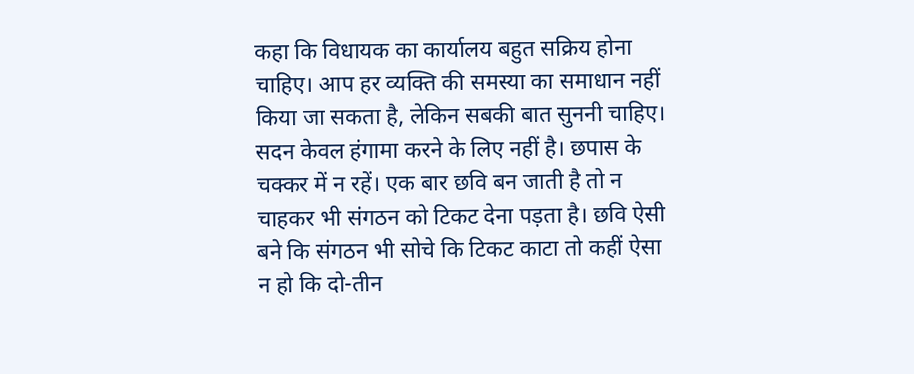कहा कि विधायक का कार्यालय बहुत सक्रिय होना चाहिए। आप हर व्यक्ति की समस्या का समाधान नहीं किया जा सकता है, लेकिन सबकी बात सुननी चाहिए। सदन केवल हंगामा करने के लिए नहीं है। छपास के चक्कर में न रहें। एक बार छवि बन जाती है तो न चाहकर भी संगठन को टिकट देना पड़ता है। छवि ऐसी बने कि संगठन भी सोचे कि टिकट काटा तो कहीं ऐसा न हो कि दो-तीन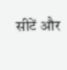सीटें और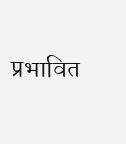प्रभावित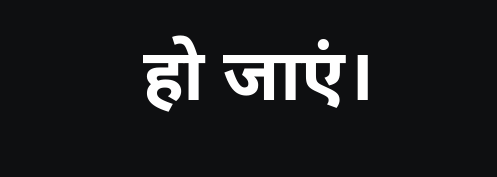हो जाएं।